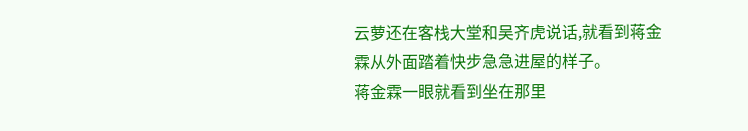云萝还在客栈大堂和吴齐虎说话,就看到蒋金霖从外面踏着快步急急进屋的样子。
蒋金霖一眼就看到坐在那里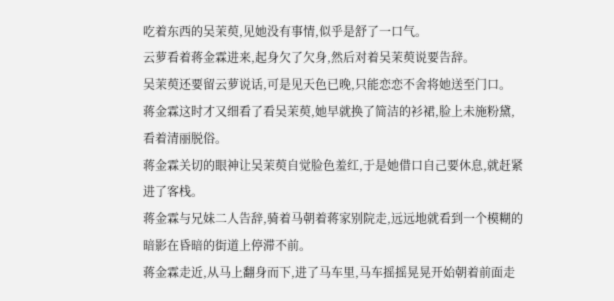吃着东西的吴茉萸,见她没有事情,似乎是舒了一口气。
云萝看着蒋金霖进来,起身欠了欠身,然后对着吴茉萸说要告辞。
吴茉萸还要留云萝说话,可是见天色已晚,只能恋恋不舍将她送至门口。
蒋金霖这时才又细看了看吴茉萸,她早就换了简洁的衫裙,脸上未施粉黛,看着清丽脱俗。
蒋金霖关切的眼神让吴茉萸自觉脸色羞红,于是她借口自己要休息,就赶紧进了客栈。
蒋金霖与兄妹二人告辞,骑着马朝着蒋家别院走,远远地就看到一个模糊的暗影在昏暗的街道上停滞不前。
蒋金霖走近,从马上翻身而下,进了马车里,马车摇摇晃晃开始朝着前面走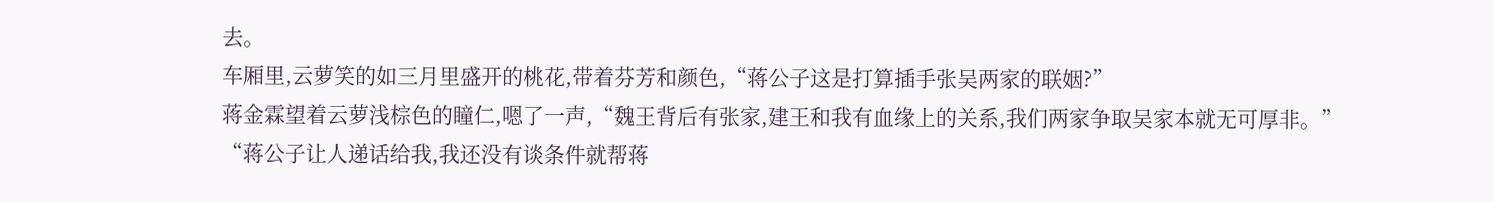去。
车厢里,云萝笑的如三月里盛开的桃花,带着芬芳和颜色,“蒋公子这是打算插手张吴两家的联姻?”
蒋金霖望着云萝浅棕色的瞳仁,嗯了一声,“魏王背后有张家,建王和我有血缘上的关系,我们两家争取吴家本就无可厚非。”
“蒋公子让人递话给我,我还没有谈条件就帮蒋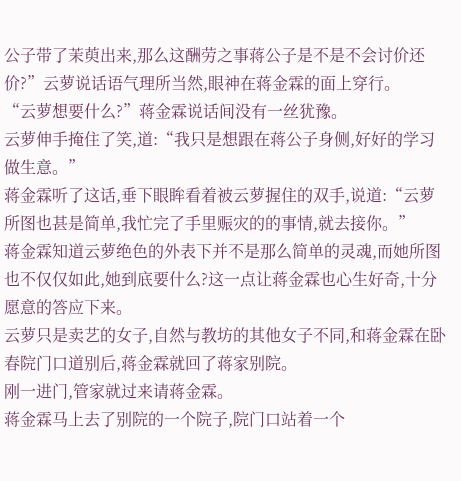公子带了茉萸出来,那么这酬劳之事蒋公子是不是不会讨价还价?”云萝说话语气理所当然,眼神在蒋金霖的面上穿行。
“云萝想要什么?”蒋金霖说话间没有一丝犹豫。
云萝伸手掩住了笑,道:“我只是想跟在蒋公子身侧,好好的学习做生意。”
蒋金霖听了这话,垂下眼眸看着被云萝握住的双手,说道:“云萝所图也甚是简单,我忙完了手里赈灾的的事情,就去接你。”
蒋金霖知道云萝绝色的外表下并不是那么简单的灵魂,而她所图也不仅仅如此,她到底要什么?这一点让蒋金霖也心生好奇,十分愿意的答应下来。
云萝只是卖艺的女子,自然与教坊的其他女子不同,和蒋金霖在卧春院门口道别后,蒋金霖就回了蒋家别院。
刚一进门,管家就过来请蒋金霖。
蒋金霖马上去了别院的一个院子,院门口站着一个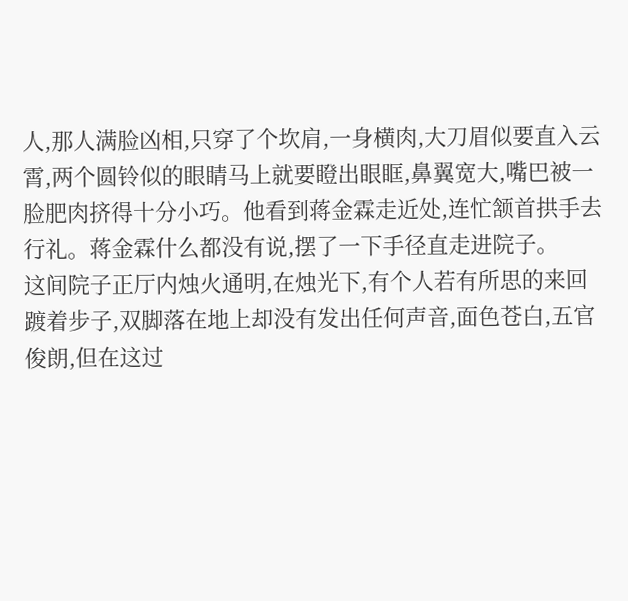人,那人满脸凶相,只穿了个坎肩,一身横肉,大刀眉似要直入云霄,两个圆铃似的眼睛马上就要瞪出眼眶,鼻翼宽大,嘴巴被一脸肥肉挤得十分小巧。他看到蒋金霖走近处,连忙颔首拱手去行礼。蒋金霖什么都没有说,摆了一下手径直走进院子。
这间院子正厅内烛火通明,在烛光下,有个人若有所思的来回踱着步子,双脚落在地上却没有发出任何声音,面色苍白,五官俊朗,但在这过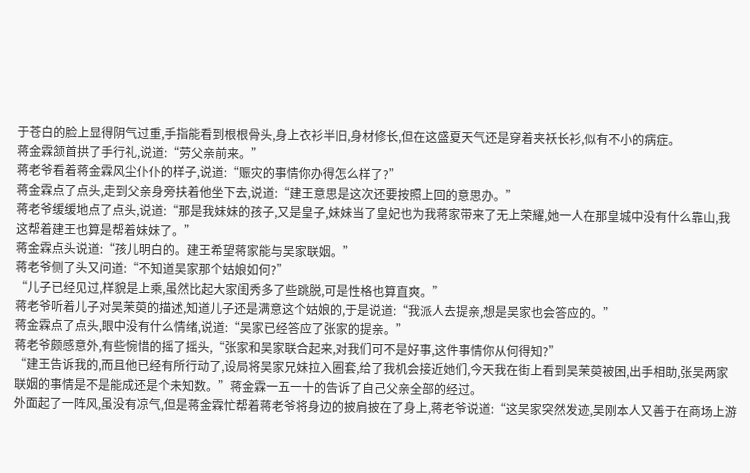于苍白的脸上显得阴气过重,手指能看到根根骨头,身上衣衫半旧,身材修长,但在这盛夏天气还是穿着夹袄长衫,似有不小的病症。
蒋金霖颔首拱了手行礼,说道:“劳父亲前来。”
蒋老爷看着蒋金霖风尘仆仆的样子,说道:“赈灾的事情你办得怎么样了?”
蒋金霖点了点头,走到父亲身旁扶着他坐下去,说道:“建王意思是这次还要按照上回的意思办。”
蒋老爷缓缓地点了点头,说道:“那是我妹妹的孩子,又是皇子,妹妹当了皇妃也为我蒋家带来了无上荣耀,她一人在那皇城中没有什么靠山,我这帮着建王也算是帮着妹妹了。”
蒋金霖点头说道:“孩儿明白的。建王希望蒋家能与吴家联姻。”
蒋老爷侧了头又问道:“不知道吴家那个姑娘如何?”
“儿子已经见过,样貌是上乘,虽然比起大家闺秀多了些跳脱,可是性格也算直爽。”
蒋老爷听着儿子对吴茉萸的描述,知道儿子还是满意这个姑娘的,于是说道:“我派人去提亲,想是吴家也会答应的。”
蒋金霖点了点头,眼中没有什么情绪,说道:“吴家已经答应了张家的提亲。”
蒋老爷颇感意外,有些惋惜的摇了摇头,“张家和吴家联合起来,对我们可不是好事,这件事情你从何得知?”
“建王告诉我的,而且他已经有所行动了,设局将吴家兄妹拉入圈套,给了我机会接近她们,今天我在街上看到吴茉萸被困,出手相助,张吴两家联姻的事情是不是能成还是个未知数。”蒋金霖一五一十的告诉了自己父亲全部的经过。
外面起了一阵风,虽没有凉气,但是蒋金霖忙帮着蒋老爷将身边的披肩披在了身上,蒋老爷说道:“这吴家突然发迹,吴刚本人又善于在商场上游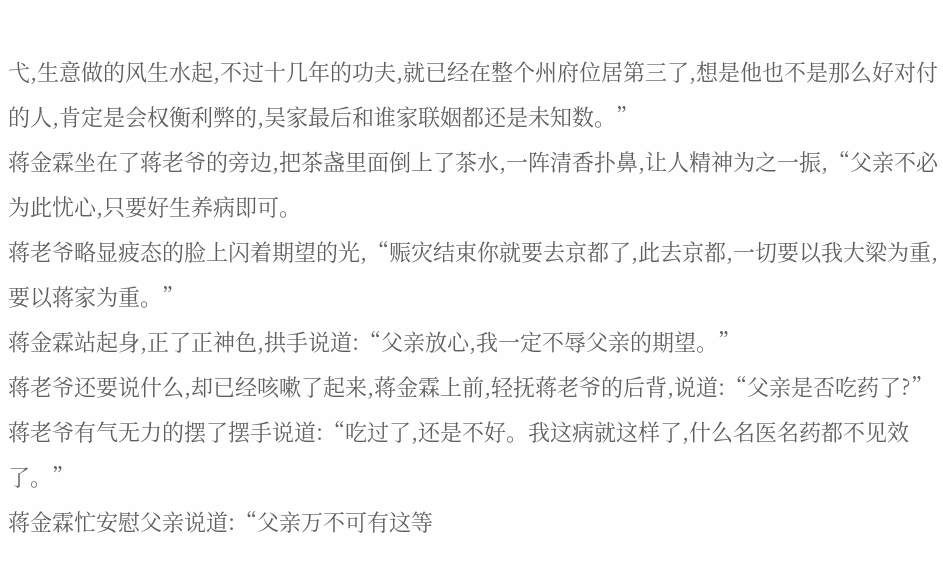弋,生意做的风生水起,不过十几年的功夫,就已经在整个州府位居第三了,想是他也不是那么好对付的人,肯定是会权衡利弊的,吴家最后和谁家联姻都还是未知数。”
蒋金霖坐在了蒋老爷的旁边,把茶盏里面倒上了茶水,一阵清香扑鼻,让人精神为之一振,“父亲不必为此忧心,只要好生养病即可。
蒋老爷略显疲态的脸上闪着期望的光,“赈灾结束你就要去京都了,此去京都,一切要以我大梁为重,要以蒋家为重。”
蒋金霖站起身,正了正神色,拱手说道:“父亲放心,我一定不辱父亲的期望。”
蒋老爷还要说什么,却已经咳嗽了起来,蒋金霖上前,轻抚蒋老爷的后背,说道:“父亲是否吃药了?”
蒋老爷有气无力的摆了摆手说道:“吃过了,还是不好。我这病就这样了,什么名医名药都不见效了。”
蒋金霖忙安慰父亲说道:“父亲万不可有这等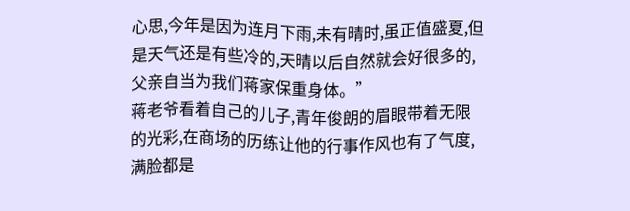心思,今年是因为连月下雨,未有晴时,虽正值盛夏,但是天气还是有些冷的,天晴以后自然就会好很多的,父亲自当为我们蒋家保重身体。”
蒋老爷看着自己的儿子,青年俊朗的眉眼带着无限的光彩,在商场的历练让他的行事作风也有了气度,满脸都是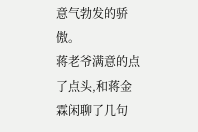意气勃发的骄傲。
蒋老爷满意的点了点头,和蒋金霖闲聊了几句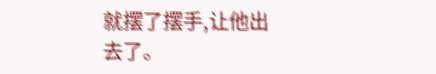就摆了摆手,让他出去了。